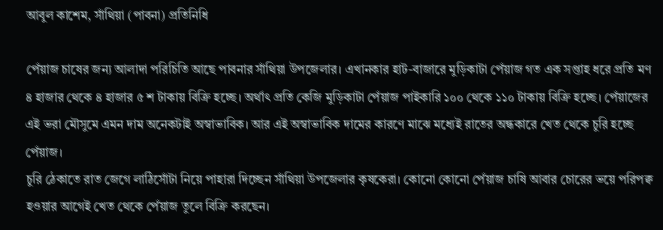আবুল কাশেম, সাঁথিয়া (পাবনা) প্রতিনিধি

পেঁয়াজ চাষের জন্য আলাদা পরিচিতি আছে পাবনার সাঁথিয়া উপজেলার। এখানকার হাট-বাজারে মুড়িকাটা পেঁয়াজ গত এক সপ্তাহ ধরে প্রতি মণ ৪ হাজার থেকে ৪ হাজার ৫ শ টাকায় বিক্রি হচ্ছে। অর্থাৎ প্রতি কেজি মুড়িকাটা পেঁয়াজ পাইকারি ১০০ থেকে ১১০ টাকায় বিক্রি হচ্ছে। পেঁয়াজের এই ভরা মৌসুমে এমন দাম অনেকটাই অস্বাভাবিক। আর এই অস্বাভাবিক দামের কারণে মাঝে মধ্যেই রাতের অন্ধকারে খেত থেকে চুরি হচ্ছে পেঁয়াজ।
চুরি ঠেকাতে রাত জেগে লাঠিসোঁটা নিয়ে পাহারা দিচ্ছেন সাঁথিয়া উপজেলার কৃষকেরা। কোনো কোনো পেঁয়াজ চাষি আবার চোরের ভয়ে পরিপক্ব হওয়ার আগেই খেত থেকে পেঁয়াজ তুলে বিক্রি করছেন।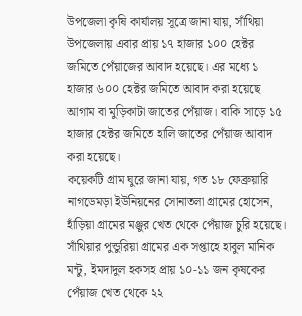উপজেলা কৃষি কার্যালয় সূত্রে জানা যায়, সাঁথিয়া উপজেলায় এবার প্রায় ১৭ হাজার ১০০ হেক্টর জমিতে পেঁয়াজের আবাদ হয়েছে। এর মধ্যে ১ হাজার ৬০০ হেক্টর জমিতে আবাদ করা হয়েছে আগাম বা মুড়িকাটা জাতের পেঁয়াজ। বাকি সাড়ে ১৫ হাজার হেক্টর জমিতে হালি জাতের পেঁয়াজ আবাদ করা হয়েছে।
কয়েকটি গ্রাম ঘুরে জানা যায়, গত ১৮ ফেব্রুয়ারি নাগডেমড়া ইউনিয়নের সোনাতলা গ্রামের হোসেন, হাঁড়িয়া গ্রামের মঞ্জুর খেত থেকে পেঁয়াজ চুরি হয়েছে। সাঁথিয়ার পুন্ডুরিয়া গ্রামের এক সপ্তাহে হাবুল মানিক মন্টু, ইমদাদুল হকসহ প্রায় ১০-১১ জন কৃষকের পেঁয়াজ খেত থেকে ২২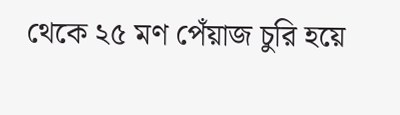থেকে ২৫ মণ পেঁয়াজ চুরি হয়ে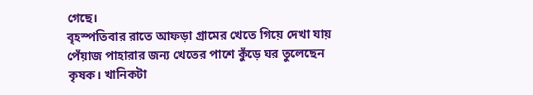গেছে।
বৃহস্পতিবার রাতে আফড়া গ্রামের খেতে গিয়ে দেখা যায় পেঁয়াজ পাহারার জন্য খেতের পাশে কুঁড়ে ঘর তুলেছেন কৃষক। খানিকটা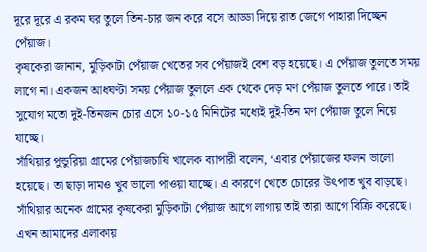দূরে দূরে এ রকম ঘর তুলে তিন-চার জন করে বসে আড্ডা দিয়ে রাত জেগে পাহারা দিচ্ছেন পেঁয়াজ।
কৃষকেরা জানান, মুড়িকাটা পেঁয়াজ খেতের সব পেঁয়াজই বেশ বড় হয়েছে। এ পেঁয়াজ তুলতে সময় লাগে না। একজন আধঘণ্টা সময় পেঁয়াজ তুললে এক থেকে দেড় মণ পেঁয়াজ তুলতে পারে। তাই সুযোগ মতো দুই-তিনজন চোর এসে ১০-১৫ মিনিটের মধ্যেই দুই-তিন মণ পেঁয়াজ তুলে নিয়ে যাচ্ছে।
সাঁথিয়ার পুন্ডুরিয়া গ্রামের পেঁয়াজচাষি খালেক ব্যাপারী বলেন, ‘এবার পেঁয়াজের ফলন ভালো হয়েছে। তা ছাড়া দামও খুব ভালো পাওয়া যাচ্ছে। এ কারণে খেতে চোরের উৎপাত খুব বাড়ছে। সাঁথিয়ার অনেক গ্রামের কৃষকেরা মুড়িকাটা পেঁয়াজ আগে লাগায় তাই তারা আগে বিক্রি করেছে। এখন আমাদের এলাকায়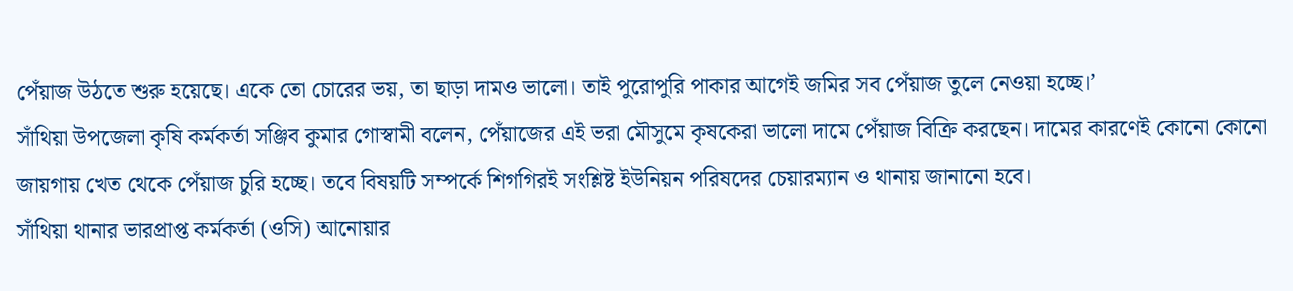পেঁয়াজ উঠতে শুরু হয়েছে। একে তো চোরের ভয়, তা ছাড়া দামও ভালো। তাই পুরোপুরি পাকার আগেই জমির সব পেঁয়াজ তুলে নেওয়া হচ্ছে।’
সাঁথিয়া উপজেলা কৃষি কর্মকর্তা সঞ্জিব কুমার গোস্বামী বলেন, পেঁয়াজের এই ভরা মৌসুমে কৃষকেরা ভালো দামে পেঁয়াজ বিক্রি করছেন। দামের কারণেই কোনো কোনো জায়গায় খেত থেকে পেঁয়াজ চুরি হচ্ছে। তবে বিষয়টি সম্পর্কে শিগগিরই সংশ্লিষ্ট ইউনিয়ন পরিষদের চেয়ারম্যান ও থানায় জানানো হবে।
সাঁথিয়া থানার ভারপ্রাপ্ত কর্মকর্তা (ওসি) আনোয়ার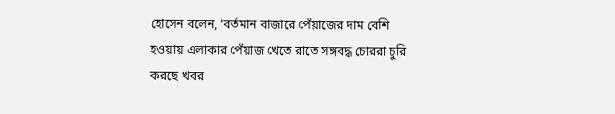হোসেন বলেন, ‘বর্তমান বাজারে পেঁয়াজের দাম বেশি হওয়ায় এলাকার পেঁয়াজ খেতে রাতে সঙ্গবদ্ধ চোররা চুরি করছে খবর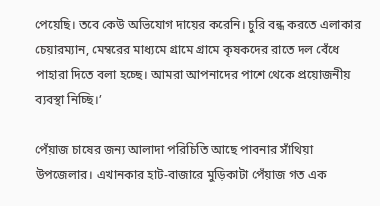পেয়েছি। তবে কেউ অভিযোগ দায়ের করেনি। চুরি বন্ধ করতে এলাকার চেয়ারম্যান, মেম্বরের মাধ্যমে গ্রামে গ্রামে কৃষকদের রাতে দল বেঁধে পাহারা দিতে বলা হচ্ছে। আমরা আপনাদের পাশে থেকে প্রয়োজনীয় ব্যবস্থা নিচ্ছি।’

পেঁয়াজ চাষের জন্য আলাদা পরিচিতি আছে পাবনার সাঁথিয়া উপজেলার। এখানকার হাট-বাজারে মুড়িকাটা পেঁয়াজ গত এক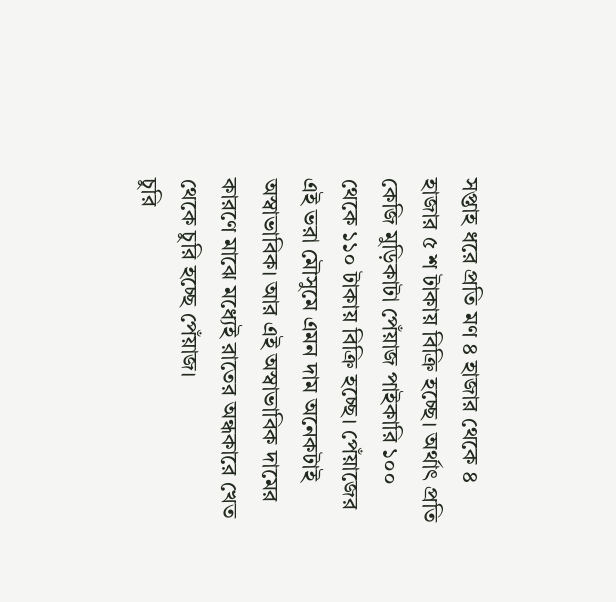সপ্তাহ ধরে প্রতি মণ ৪ হাজার থেকে ৪ হাজার ৫ শ টাকায় বিক্রি হচ্ছে। অর্থাৎ প্রতি কেজি মুড়িকাটা পেঁয়াজ পাইকারি ১০০ থেকে ১১০ টাকায় বিক্রি হচ্ছে। পেঁয়াজের এই ভরা মৌসুমে এমন দাম অনেকটাই অস্বাভাবিক। আর এই অস্বাভাবিক দামের কারণে মাঝে মধ্যেই রাতের অন্ধকারে খেত থেকে চুরি হচ্ছে পেঁয়াজ।
চুরি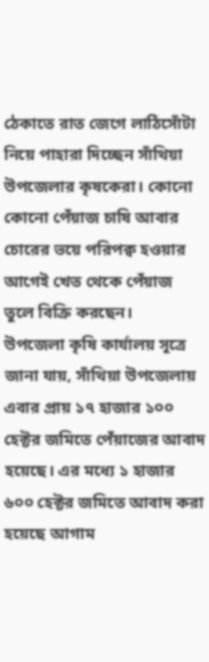ঠেকাতে রাত জেগে লাঠিসোঁটা নিয়ে পাহারা দিচ্ছেন সাঁথিয়া উপজেলার কৃষকেরা। কোনো কোনো পেঁয়াজ চাষি আবার চোরের ভয়ে পরিপক্ব হওয়ার আগেই খেত থেকে পেঁয়াজ তুলে বিক্রি করছেন।
উপজেলা কৃষি কার্যালয় সূত্রে জানা যায়, সাঁথিয়া উপজেলায় এবার প্রায় ১৭ হাজার ১০০ হেক্টর জমিতে পেঁয়াজের আবাদ হয়েছে। এর মধ্যে ১ হাজার ৬০০ হেক্টর জমিতে আবাদ করা হয়েছে আগাম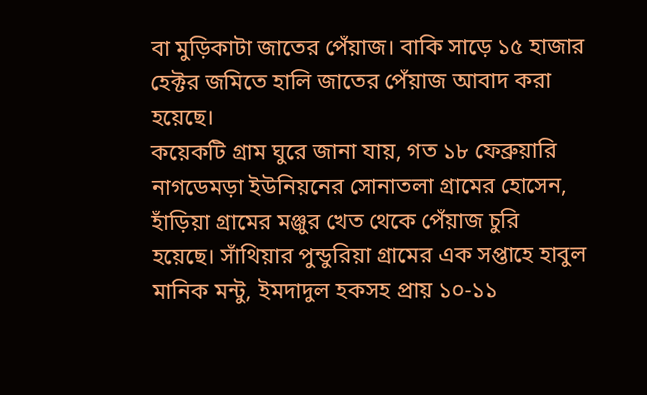বা মুড়িকাটা জাতের পেঁয়াজ। বাকি সাড়ে ১৫ হাজার হেক্টর জমিতে হালি জাতের পেঁয়াজ আবাদ করা হয়েছে।
কয়েকটি গ্রাম ঘুরে জানা যায়, গত ১৮ ফেব্রুয়ারি নাগডেমড়া ইউনিয়নের সোনাতলা গ্রামের হোসেন, হাঁড়িয়া গ্রামের মঞ্জুর খেত থেকে পেঁয়াজ চুরি হয়েছে। সাঁথিয়ার পুন্ডুরিয়া গ্রামের এক সপ্তাহে হাবুল মানিক মন্টু, ইমদাদুল হকসহ প্রায় ১০-১১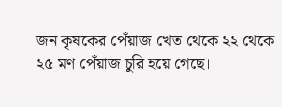জন কৃষকের পেঁয়াজ খেত থেকে ২২ থেকে ২৫ মণ পেঁয়াজ চুরি হয়ে গেছে।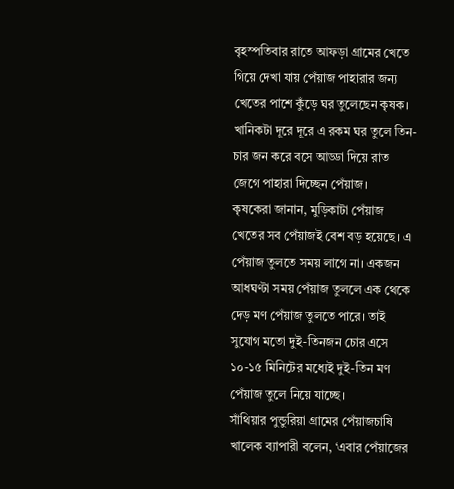বৃহস্পতিবার রাতে আফড়া গ্রামের খেতে গিয়ে দেখা যায় পেঁয়াজ পাহারার জন্য খেতের পাশে কুঁড়ে ঘর তুলেছেন কৃষক। খানিকটা দূরে দূরে এ রকম ঘর তুলে তিন-চার জন করে বসে আড্ডা দিয়ে রাত জেগে পাহারা দিচ্ছেন পেঁয়াজ।
কৃষকেরা জানান, মুড়িকাটা পেঁয়াজ খেতের সব পেঁয়াজই বেশ বড় হয়েছে। এ পেঁয়াজ তুলতে সময় লাগে না। একজন আধঘণ্টা সময় পেঁয়াজ তুললে এক থেকে দেড় মণ পেঁয়াজ তুলতে পারে। তাই সুযোগ মতো দুই-তিনজন চোর এসে ১০-১৫ মিনিটের মধ্যেই দুই-তিন মণ পেঁয়াজ তুলে নিয়ে যাচ্ছে।
সাঁথিয়ার পুন্ডুরিয়া গ্রামের পেঁয়াজচাষি খালেক ব্যাপারী বলেন, ‘এবার পেঁয়াজের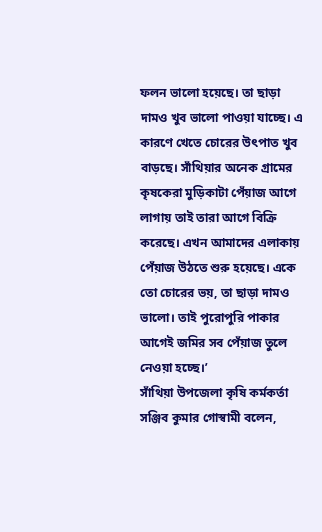ফলন ভালো হয়েছে। তা ছাড়া দামও খুব ভালো পাওয়া যাচ্ছে। এ কারণে খেতে চোরের উৎপাত খুব বাড়ছে। সাঁথিয়ার অনেক গ্রামের কৃষকেরা মুড়িকাটা পেঁয়াজ আগে লাগায় তাই তারা আগে বিক্রি করেছে। এখন আমাদের এলাকায় পেঁয়াজ উঠতে শুরু হয়েছে। একে তো চোরের ভয়, তা ছাড়া দামও ভালো। তাই পুরোপুরি পাকার আগেই জমির সব পেঁয়াজ তুলে নেওয়া হচ্ছে।’
সাঁথিয়া উপজেলা কৃষি কর্মকর্তা সঞ্জিব কুমার গোস্বামী বলেন,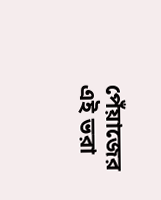পেঁয়াজের এই ভরা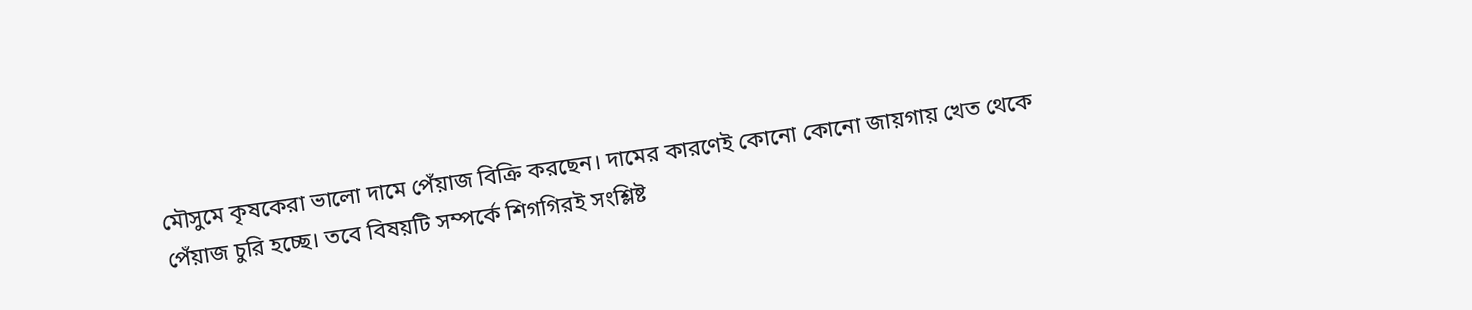মৌসুমে কৃষকেরা ভালো দামে পেঁয়াজ বিক্রি করছেন। দামের কারণেই কোনো কোনো জায়গায় খেত থেকে পেঁয়াজ চুরি হচ্ছে। তবে বিষয়টি সম্পর্কে শিগগিরই সংশ্লিষ্ট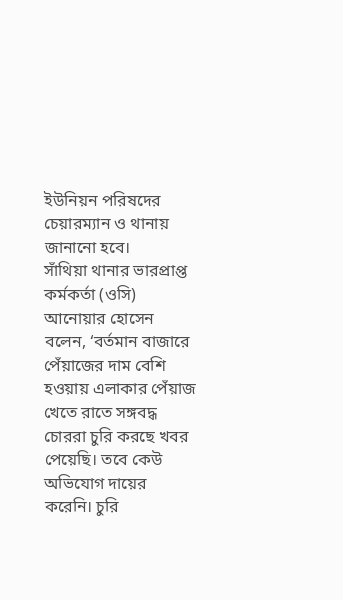ইউনিয়ন পরিষদের চেয়ারম্যান ও থানায় জানানো হবে।
সাঁথিয়া থানার ভারপ্রাপ্ত কর্মকর্তা (ওসি) আনোয়ার হোসেন বলেন, ‘বর্তমান বাজারে পেঁয়াজের দাম বেশি হওয়ায় এলাকার পেঁয়াজ খেতে রাতে সঙ্গবদ্ধ চোররা চুরি করছে খবর পেয়েছি। তবে কেউ অভিযোগ দায়ের করেনি। চুরি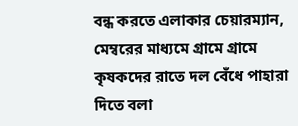বন্ধ করতে এলাকার চেয়ারম্যান, মেম্বরের মাধ্যমে গ্রামে গ্রামে কৃষকদের রাতে দল বেঁধে পাহারা দিতে বলা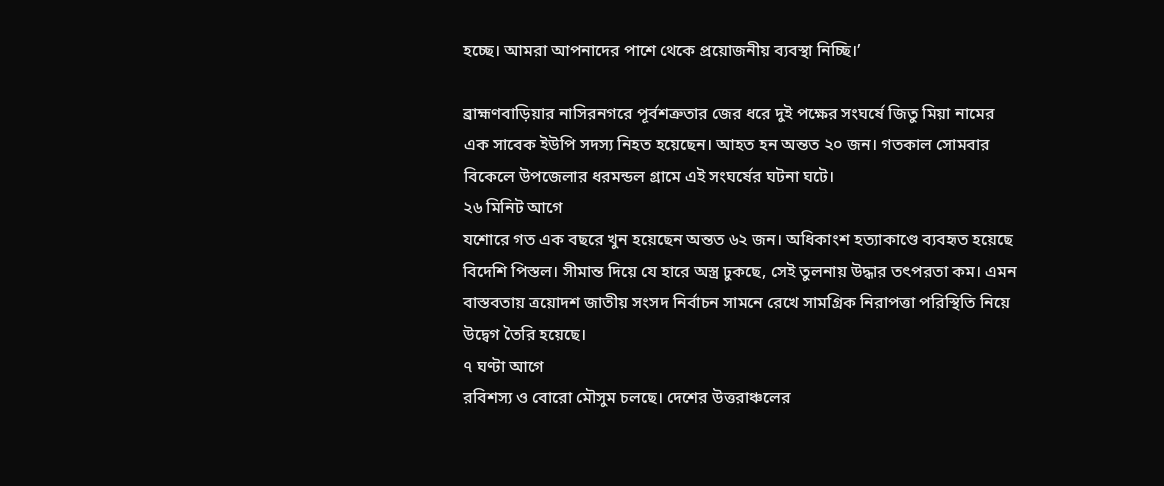হচ্ছে। আমরা আপনাদের পাশে থেকে প্রয়োজনীয় ব্যবস্থা নিচ্ছি।’

ব্রাহ্মণবাড়িয়ার নাসিরনগরে পূর্বশত্রুতার জের ধরে দুই পক্ষের সংঘর্ষে জিতু মিয়া নামের এক সাবেক ইউপি সদস্য নিহত হয়েছেন। আহত হন অন্তত ২০ জন। গতকাল সোমবার বিকেলে উপজেলার ধরমন্ডল গ্রামে এই সংঘর্ষের ঘটনা ঘটে।
২৬ মিনিট আগে
যশোরে গত এক বছরে খুন হয়েছেন অন্তত ৬২ জন। অধিকাংশ হত্যাকাণ্ডে ব্যবহৃত হয়েছে বিদেশি পিস্তল। সীমান্ত দিয়ে যে হারে অস্ত্র ঢুকছে, সেই তুলনায় উদ্ধার তৎপরতা কম। এমন বাস্তবতায় ত্রয়োদশ জাতীয় সংসদ নির্বাচন সামনে রেখে সামগ্রিক নিরাপত্তা পরিস্থিতি নিয়ে উদ্বেগ তৈরি হয়েছে।
৭ ঘণ্টা আগে
রবিশস্য ও বোরো মৌসুম চলছে। দেশের উত্তরাঞ্চলের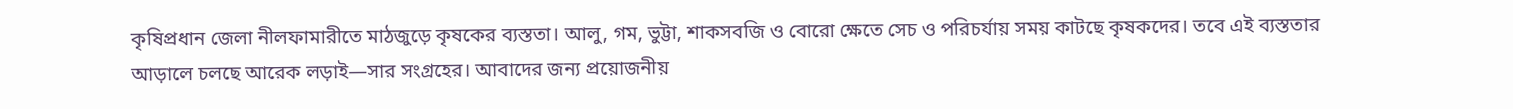কৃষিপ্রধান জেলা নীলফামারীতে মাঠজুড়ে কৃষকের ব্যস্ততা। আলু, গম, ভুট্টা, শাকসবজি ও বোরো ক্ষেতে সেচ ও পরিচর্যায় সময় কাটছে কৃষকদের। তবে এই ব্যস্ততার আড়ালে চলছে আরেক লড়াই—সার সংগ্রহের। আবাদের জন্য প্রয়োজনীয়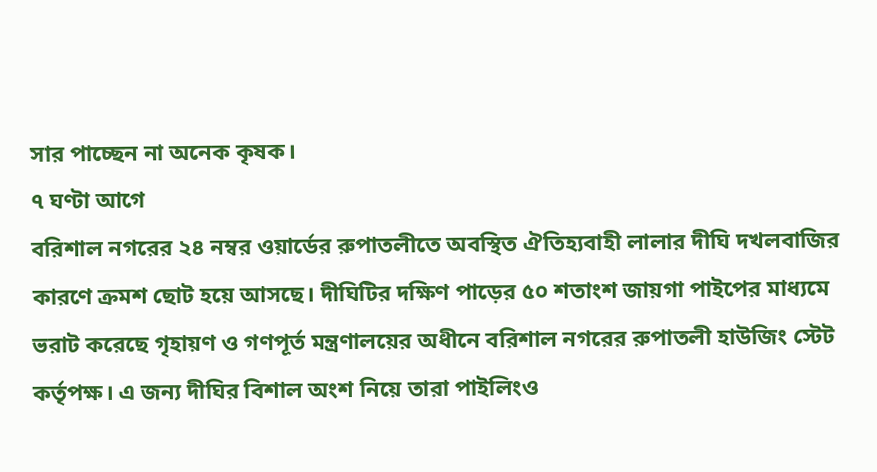সার পাচ্ছেন না অনেক কৃষক।
৭ ঘণ্টা আগে
বরিশাল নগরের ২৪ নম্বর ওয়ার্ডের রুপাতলীতে অবস্থিত ঐতিহ্যবাহী লালার দীঘি দখলবাজির কারণে ক্রমশ ছোট হয়ে আসছে। দীঘিটির দক্ষিণ পাড়ের ৫০ শতাংশ জায়গা পাইপের মাধ্যমে ভরাট করেছে গৃহায়ণ ও গণপূর্ত মন্ত্রণালয়ের অধীনে বরিশাল নগরের রুপাতলী হাউজিং স্টেট কর্তৃপক্ষ। এ জন্য দীঘির বিশাল অংশ নিয়ে তারা পাইলিংও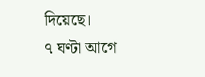দিয়েছে।
৭ ঘণ্টা আগে